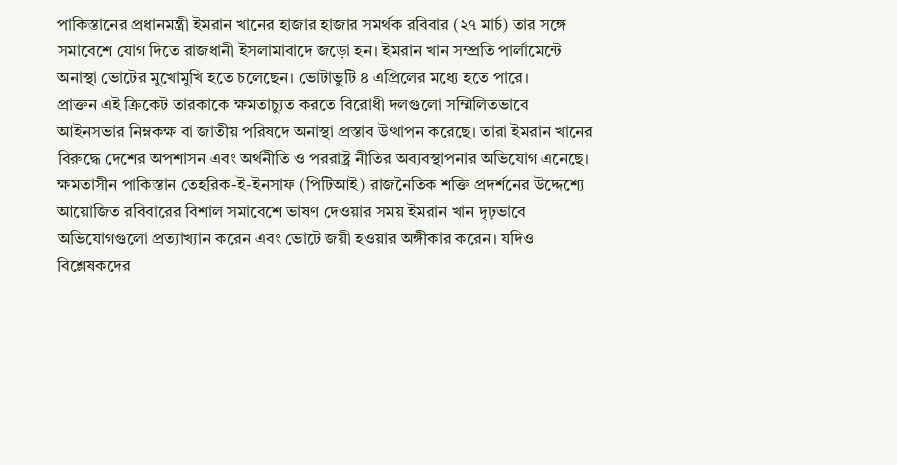পাকিস্তানের প্রধানমন্ত্রী ইমরান খানের হাজার হাজার সমর্থক রবিবার (২৭ মার্চ) তার সঙ্গে সমাবেশে যোগ দিতে রাজধানী ইসলামাবাদে জড়ো হন। ইমরান খান সম্প্রতি পার্লামেন্টে অনাস্থা ভোটের মুখোমুখি হতে চলেছেন। ভোটাভুটি ৪ এপ্রিলের মধ্যে হতে পারে।
প্রাক্তন এই ক্রিকেট তারকাকে ক্ষমতাচ্যুত করতে বিরোধী দলগুলো সম্মিলিতভাবে আইনসভার নিম্নকক্ষ বা জাতীয় পরিষদে অনাস্থা প্রস্তাব উত্থাপন করেছে। তারা ইমরান খানের বিরুদ্ধে দেশের অপশাসন এবং অর্থনীতি ও পররাষ্ট্র নীতির অব্যবস্থাপনার অভিযোগ এনেছে।
ক্ষমতাসীন পাকিস্তান তেহরিক-ই-ইনসাফ (পিটিআই) রাজনৈতিক শক্তি প্রদর্শনের উদ্দেশ্যে আয়োজিত রবিবারের বিশাল সমাবেশে ভাষণ দেওয়ার সময় ইমরান খান দৃঢ়ভাবে অভিযোগগুলো প্রত্যাখ্যান করেন এবং ভোটে জয়ী হওয়ার অঙ্গীকার করেন। যদিও বিশ্লেষকদের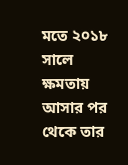মতে ২০১৮ সালে ক্ষমতায় আসার পর থেকে তার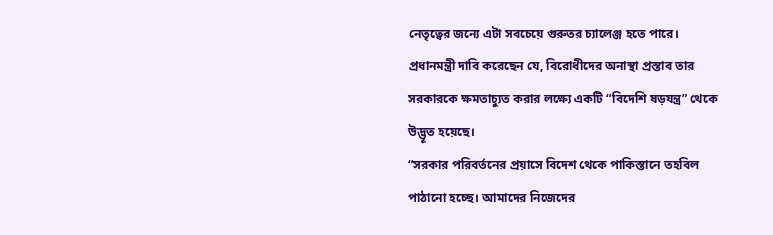নেতৃত্বের জন্যে এটা সবচেয়ে গুরুতর চ্যালেঞ্জ হতে পারে।
প্রধানমন্ত্রী দাবি করেছেন যে, বিরোধীদের অনাস্থা প্রস্তাব তার সরকারকে ক্ষমতাচ্যুত করার লক্ষ্যে একটি “বিদেশি ষড়যন্ত্র” থেকে উদ্ভূত হয়েছে।
“সরকার পরিবর্তনের প্রয়াসে বিদেশ থেকে পাকিস্তানে তহবিল পাঠানো হচ্ছে। আমাদের নিজেদের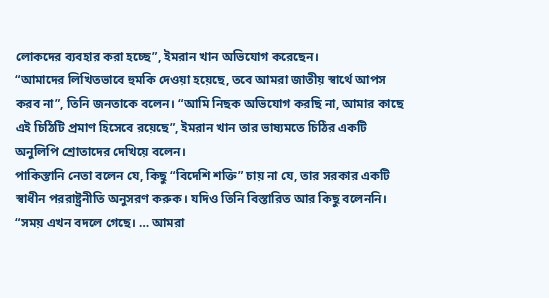লোকদের ব্যবহার করা হচ্ছে”, ইমরান খান অভিযোগ করেছেন।
“আমাদের লিখিতভাবে হুমকি দেওয়া হয়েছে, তবে আমরা জাতীয় স্বার্থে আপস করব না”, তিনি জনতাকে বলেন। “আমি নিছক অভিযোগ করছি না, আমার কাছে এই চিঠিটি প্রমাণ হিসেবে রয়েছে”, ইমরান খান তার ভাষ্যমতে চিঠির একটি অনুলিপি শ্রোতাদের দেখিয়ে বলেন।
পাকিস্তানি নেতা বলেন যে, কিছু “বিদেশি শক্তি” চায় না যে, তার সরকার একটি স্বাধীন পররাষ্ট্রনীতি অনুসরণ করুক। যদিও তিনি বিস্তারিত আর কিছু বলেননি।
“সময় এখন বদলে গেছে। … আমরা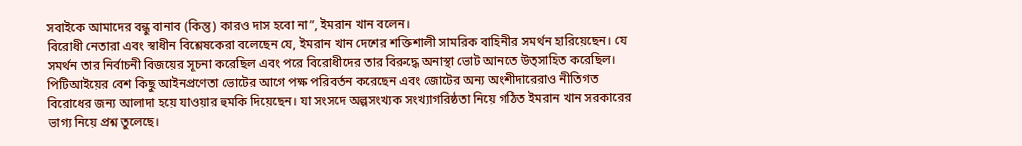সবাইকে আমাদের বন্ধু বানাব (কিন্তু) কারও দাস হবো না”, ইমরান খান বলেন।
বিরোধী নেতারা এবং স্বাধীন বিশ্লেষকেরা বলেছেন যে, ইমরান খান দেশের শক্তিশালী সামরিক বাহিনীর সমর্থন হারিয়েছেন। যে সমর্থন তার নির্বাচনী বিজয়ের সূচনা করেছিল এবং পরে বিরোধীদের তার বিরুদ্ধে অনাস্থা ভোট আনতে উত্সাহিত করেছিল।
পিটিআইয়ের বেশ কিছু আইনপ্রণেতা ভোটের আগে পক্ষ পরিবর্তন করেছেন এবং জোটের অন্য অংশীদারেরাও নীতিগত বিরোধের জন্য আলাদা হয়ে যাওয়ার হুমকি দিয়েছেন। যা সংসদে অল্পসংখ্যক সংখ্যাগরিষ্ঠতা নিয়ে গঠিত ইমরান খান সরকারের ভাগ্য নিয়ে প্রশ্ন তুলেছে।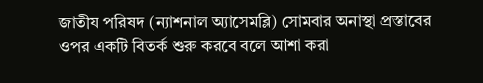জাতীয পরিষদ (ন্যাশনাল অ্যাসেমব্লি) সোমবার অনাস্থা প্রস্তাবের ওপর একটি বিতর্ক শুরু করবে বলে আশা করা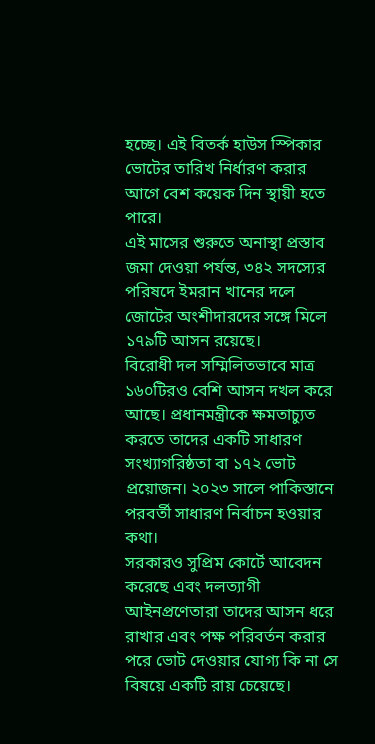হচ্ছে। এই বিতর্ক হাউস স্পিকার ভোটের তারিখ নির্ধারণ করার আগে বেশ কয়েক দিন স্থায়ী হতে পারে।
এই মাসের শুরুতে অনাস্থা প্রস্তাব জমা দেওয়া পর্যন্ত, ৩৪২ সদস্যের পরিষদে ইমরান খানের দলে জোটের অংশীদারদের সঙ্গে মিলে ১৭৯টি আসন রয়েছে।
বিরোধী দল সম্মিলিতভাবে মাত্র ১৬০টিরও বেশি আসন দখল করে আছে। প্রধানমন্ত্রীকে ক্ষমতাচ্যুত করতে তাদের একটি সাধারণ সংখ্যাগরিষ্ঠতা বা ১৭২ ভোট প্রয়োজন। ২০২৩ সালে পাকিস্তানে পরবর্তী সাধারণ নির্বাচন হওয়ার কথা।
সরকারও সুপ্রিম কোর্টে আবেদন করেছে এবং দলত্যাগী আইনপ্রণেতারা তাদের আসন ধরে রাখার এবং পক্ষ পরিবর্তন করার পরে ভোট দেওয়ার যোগ্য কি না সে বিষয়ে একটি রায় চেয়েছে।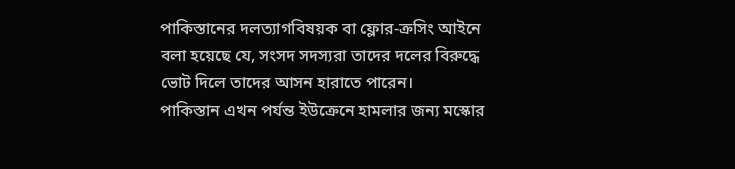পাকিস্তানের দলত্যাগবিষয়ক বা ফ্লোর-ক্রসিং আইনে বলা হয়েছে যে, সংসদ সদস্যরা তাদের দলের বিরুদ্ধে ভোট দিলে তাদের আসন হারাতে পারেন।
পাকিস্তান এখন পর্যন্ত ইউক্রেনে হামলার জন্য মস্কোর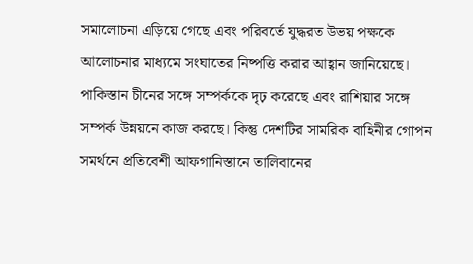সমালোচনা এড়িয়ে গেছে এবং পরিবর্তে যুদ্ধরত উভয় পক্ষকে আলোচনার মাধ্যমে সংঘাতের নিষ্পত্তি করার আহ্বান জানিয়েছে।
পাকিস্তান চীনের সঙ্গে সম্পর্ককে দৃঢ় করেছে এবং রাশিয়ার সঙ্গে সম্পর্ক উন্নয়নে কাজ করছে। কিন্তু দেশটির সামরিক বাহিনীর গোপন সমর্থনে প্রতিবেশী আফগানিস্তানে তালিবানের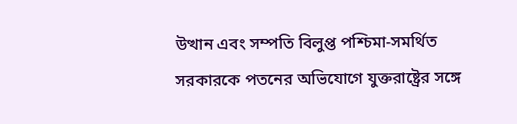উত্থান এবং সম্পতি বিলুপ্ত পশ্চিমা-সমর্থিত সরকারকে পতনের অভিযোগে যুক্তরাষ্ট্রের সঙ্গে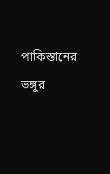পাকিস্তানের ভঙ্গুর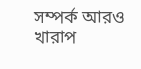সম্পর্ক আরও খারাপ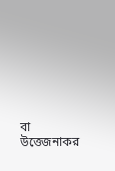বা উত্তেজনাকর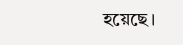হয়েছে।